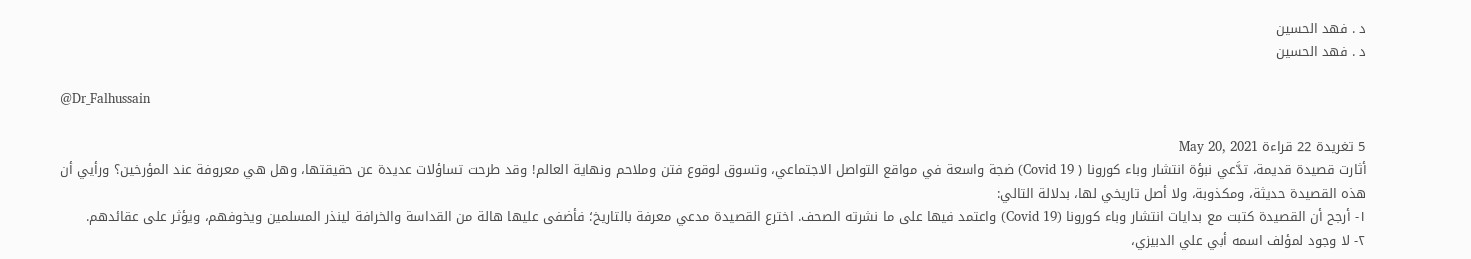د . فهد الحسين
د . فهد الحسين

@Dr_Falhussain

5 تغريدة 22 قراءة May 20, 2021
أثارت قصيدة قديمة، تدَّعي نبؤة انتشار وباء كورونا ( Covid 19) ضجة واسعة في مواقع التواصل الاجتماعي، وتسوق لوقوع فتن وملاحم ونهاية العالم! وقد طرحت تساؤلات عديدة عن حقيقتها، وهل هي معروفة عند المؤرخين؟ ورأيي أن هذه القصيدة حديثة، ومكذوبة، ولا أصل تاريخي لها، بدلالة التالي:
١- أرجح أن القصيدة كتبت مع بدايات انتشار وباء كورونا (Covid 19) واعتمد فيها على ما نشرته الصحف. اخترع القصيدة مدعي معرفة بالتاريخ؛ فأضفى عليها هالة من القداسة والخرافة لينذر المسلمين ويخوفهم، ويؤثر على عقائدهم.
٢- لا وجود لمؤلف اسمه أبي علي الدبيزي،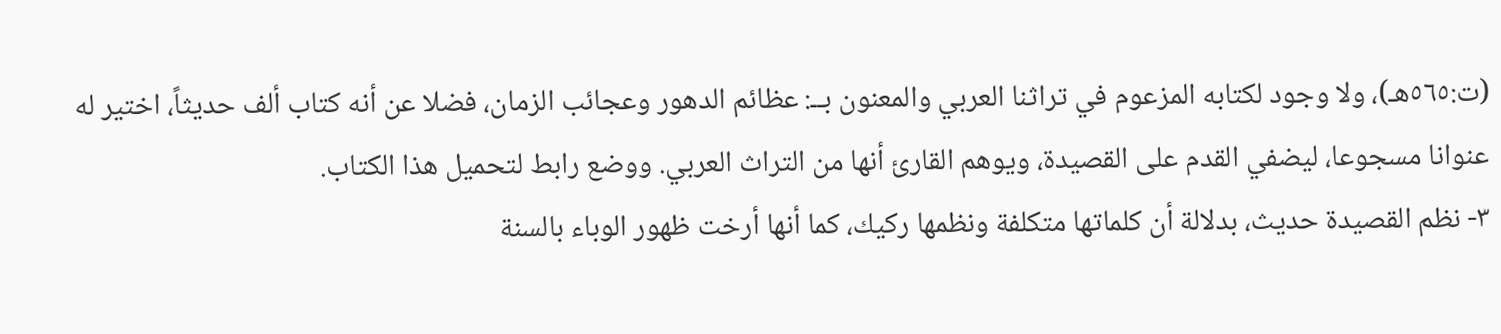(ت:٥٦٥هـ)، ولا وجود لكتابه المزعوم في تراثنا العربي والمعنون بــ: عظائم الدهور وعجائب الزمان، فضلا عن أنه كتاب ألف حديثاً، اختير له عنوانا مسجوعا، ليضفي القدم على القصيدة، ويوهم القارئ أنها من التراث العربي. ووضع رابط لتحميل هذا الكتاب.
٣- نظم القصيدة حديث، بدلالة أن كلماتها متكلفة ونظمها ركيك، كما أنها أرخت ظهور الوباء بالسنة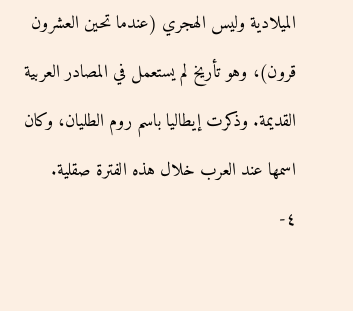الميلادية وليس الهجري (عندما تحين العشرون قرون)، وهو تأريخ لم يستعمل في المصادر العربية القديمة. وذكرت إيطاليا باسم روم الطليان، وكان اسمها عند العرب خلال هذه الفترة صقلية.
٤-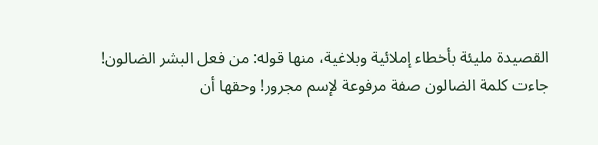القصيدة مليئة بأخطاء إملائية وبلاغية، منها قوله: من فعل البشر الضالون! جاءت كلمة الضالون صفة مرفوعة لإسم مجرور! وحقها أن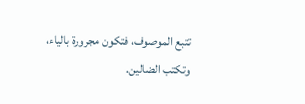تتبع الموصوف، فتكون مجرورة بالياء، وتكتب الضالين.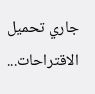جاري تحميل الاقتراحات...